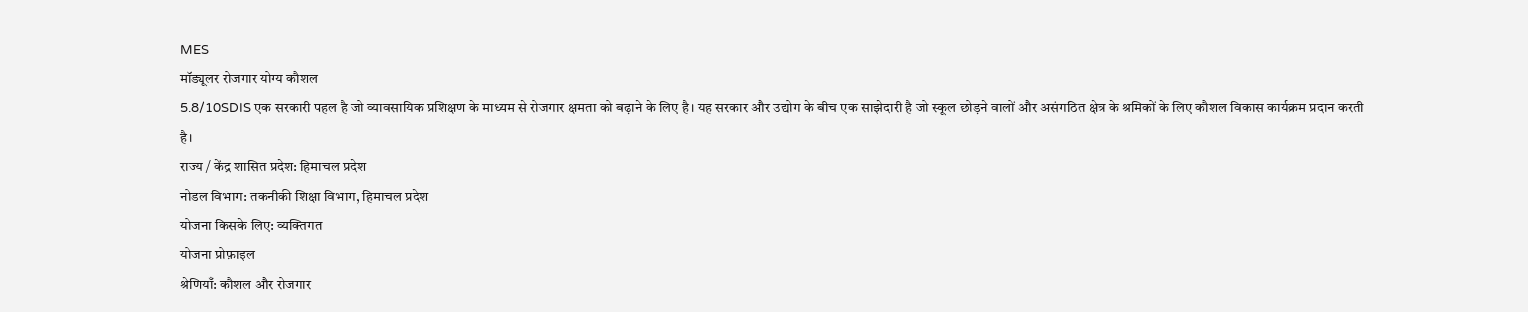MES
मॉड्यूलर रोजगार योग्य कौशल
5.8/10SDIS एक सरकारी पहल है जो व्यावसायिक प्रशिक्षण के माध्यम से रोजगार क्षमता को बढ़ाने के लिए है। यह सरकार और उद्योग के बीच एक साझेदारी है जो स्कूल छोड़ने वालों और असंगठित क्षेत्र के श्रमिकों के लिए कौशल विकास कार्यक्रम प्रदान करती है।
राज्य / केंद्र शासित प्रदेश: हिमाचल प्रदेश
नोडल विभाग: तकनीकी शिक्षा विभाग, हिमाचल प्रदेश
योजना किसके लिए: व्यक्तिगत
योजना प्रोफ़ाइल
श्रेणियाँ: कौशल और रोजगार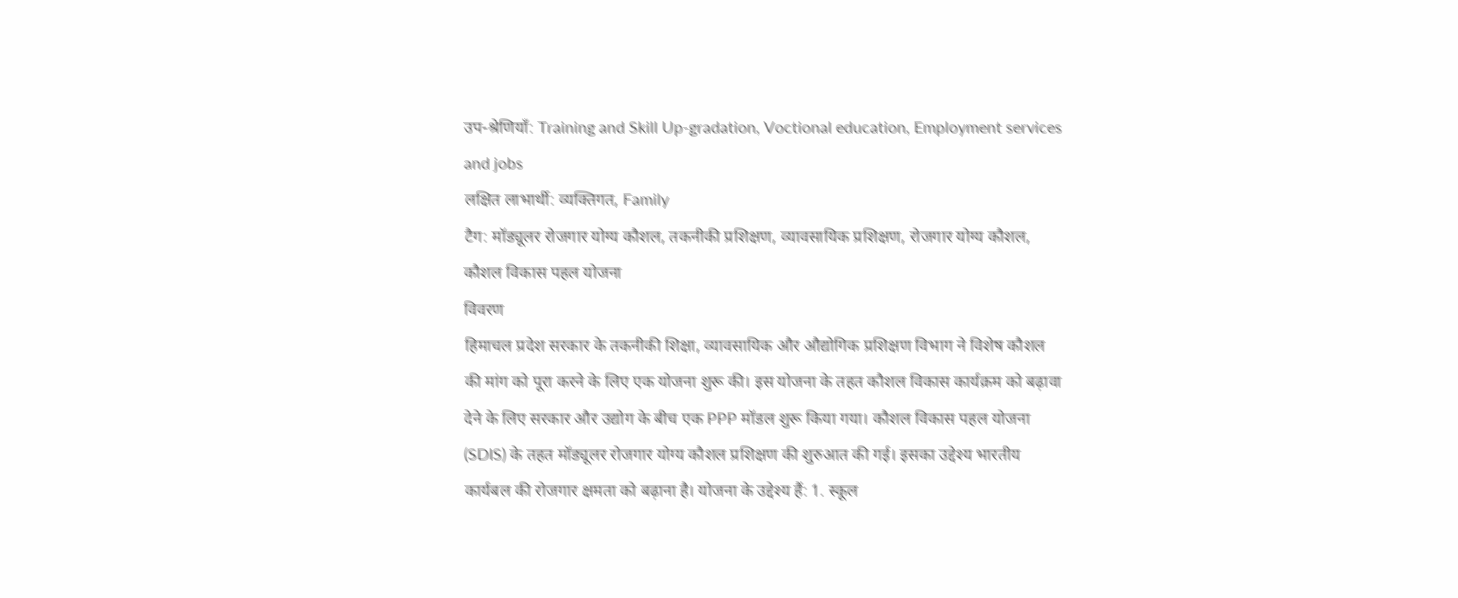उप-श्रेणियाँ: Training and Skill Up-gradation, Voctional education, Employment services and jobs
लक्षित लाभार्थी: व्यक्तिगत, Family
टैग: मॉड्यूलर रोजगार योग्य कौशल, तकनीकी प्रशिक्षण, व्यावसायिक प्रशिक्षण, रोजगार योग्य कौशल, कौशल विकास पहल योजना
विवरण
हिमाचल प्रदेश सरकार के तकनीकी शिक्षा, व्यावसायिक और औद्योगिक प्रशिक्षण विभाग ने विशेष कौशल की मांग को पूरा करने के लिए एक योजना शुरू की। इस योजना के तहत कौशल विकास कार्यक्रम को बढ़ावा देने के लिए सरकार और उद्योग के बीच एक PPP मॉडल शुरू किया गया। कौशल विकास पहल योजना (SDIS) के तहत मॉड्यूलर रोजगार योग्य कौशल प्रशिक्षण की शुरुआत की गई। इसका उद्देश्य भारतीय कार्यबल की रोजगार क्षमता को बढ़ाना है। योजना के उद्देश्य हैं: 1. स्कूल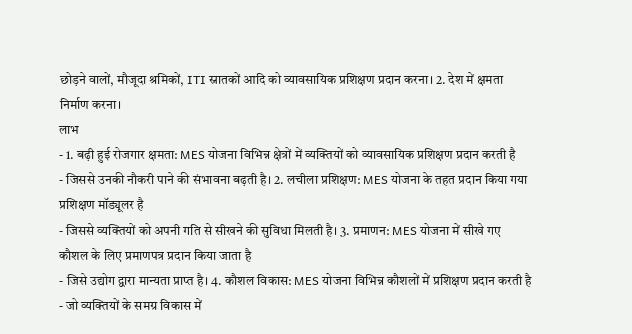छोड़ने वालों, मौजूदा श्रमिकों, ITI स्नातकों आदि को व्यावसायिक प्रशिक्षण प्रदान करना। 2. देश में क्षमता निर्माण करना।
लाभ
- 1. बढ़ी हुई रोजगार क्षमता: MES योजना विभिन्न क्षेत्रों में व्यक्तियों को व्यावसायिक प्रशिक्षण प्रदान करती है
- जिससे उनकी नौकरी पाने की संभावना बढ़ती है। 2. लचीला प्रशिक्षण: MES योजना के तहत प्रदान किया गया प्रशिक्षण मॉड्यूलर है
- जिससे व्यक्तियों को अपनी गति से सीखने की सुविधा मिलती है। 3. प्रमाणन: MES योजना में सीखे गए कौशल के लिए प्रमाणपत्र प्रदान किया जाता है
- जिसे उद्योग द्वारा मान्यता प्राप्त है। 4. कौशल विकास: MES योजना विभिन्न कौशलों में प्रशिक्षण प्रदान करती है
- जो व्यक्तियों के समग्र विकास में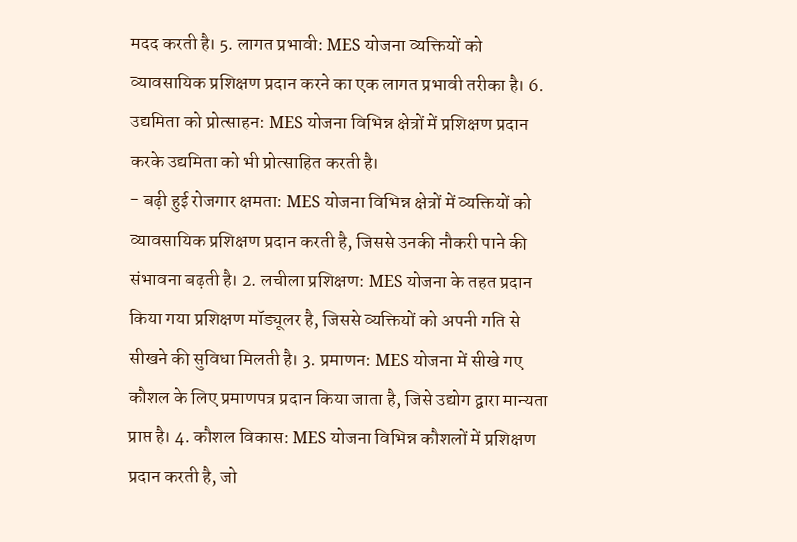मदद करती है। 5. लागत प्रभावी: MES योजना व्यक्तियों को व्यावसायिक प्रशिक्षण प्रदान करने का एक लागत प्रभावी तरीका है। 6. उद्यमिता को प्रोत्साहन: MES योजना विभिन्न क्षेत्रों में प्रशिक्षण प्रदान करके उद्यमिता को भी प्रोत्साहित करती है।
- बढ़ी हुई रोजगार क्षमता: MES योजना विभिन्न क्षेत्रों में व्यक्तियों को व्यावसायिक प्रशिक्षण प्रदान करती है, जिससे उनकी नौकरी पाने की संभावना बढ़ती है। 2. लचीला प्रशिक्षण: MES योजना के तहत प्रदान किया गया प्रशिक्षण मॉड्यूलर है, जिससे व्यक्तियों को अपनी गति से सीखने की सुविधा मिलती है। 3. प्रमाणन: MES योजना में सीखे गए कौशल के लिए प्रमाणपत्र प्रदान किया जाता है, जिसे उद्योग द्वारा मान्यता प्राप्त है। 4. कौशल विकास: MES योजना विभिन्न कौशलों में प्रशिक्षण प्रदान करती है, जो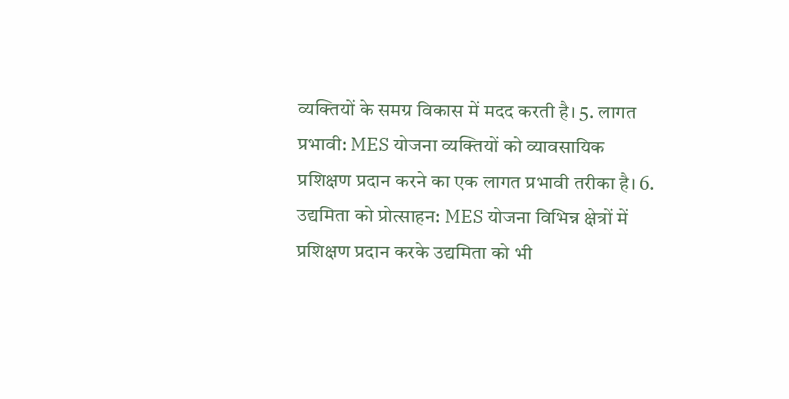व्यक्तियों के समग्र विकास में मदद करती है। 5. लागत प्रभावी: MES योजना व्यक्तियों को व्यावसायिक प्रशिक्षण प्रदान करने का एक लागत प्रभावी तरीका है। 6. उद्यमिता को प्रोत्साहन: MES योजना विभिन्न क्षेत्रों में प्रशिक्षण प्रदान करके उद्यमिता को भी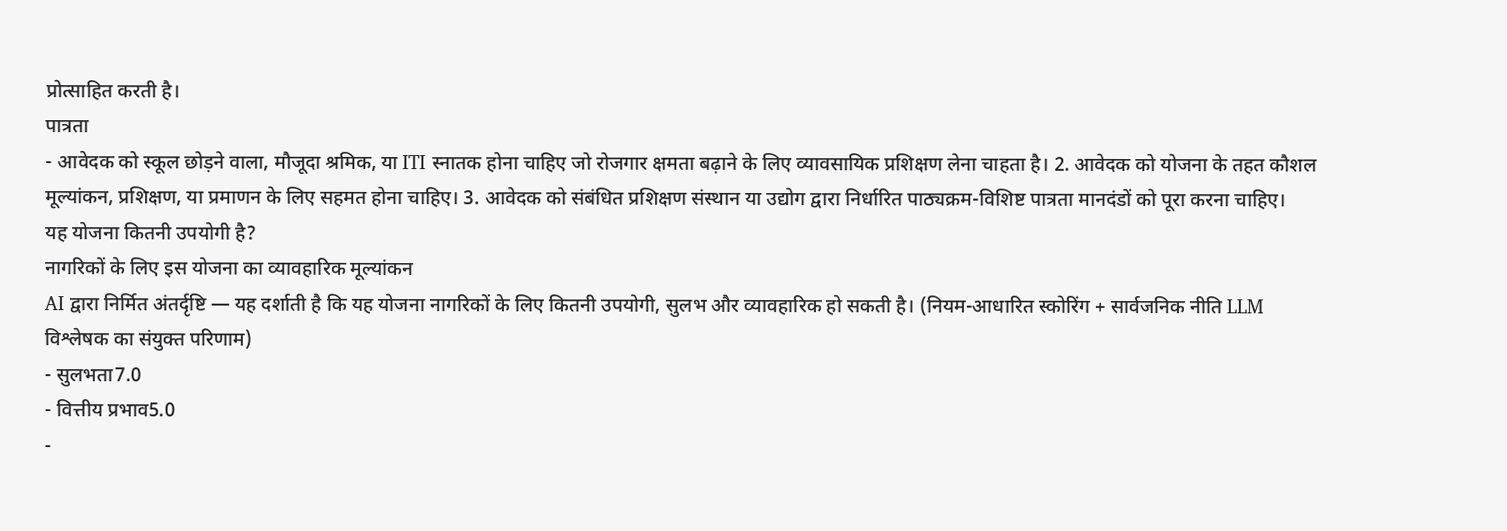प्रोत्साहित करती है।
पात्रता
- आवेदक को स्कूल छोड़ने वाला, मौजूदा श्रमिक, या ITI स्नातक होना चाहिए जो रोजगार क्षमता बढ़ाने के लिए व्यावसायिक प्रशिक्षण लेना चाहता है। 2. आवेदक को योजना के तहत कौशल मूल्यांकन, प्रशिक्षण, या प्रमाणन के लिए सहमत होना चाहिए। 3. आवेदक को संबंधित प्रशिक्षण संस्थान या उद्योग द्वारा निर्धारित पाठ्यक्रम-विशिष्ट पात्रता मानदंडों को पूरा करना चाहिए।
यह योजना कितनी उपयोगी है?
नागरिकों के लिए इस योजना का व्यावहारिक मूल्यांकन
AI द्वारा निर्मित अंतर्दृष्टि — यह दर्शाती है कि यह योजना नागरिकों के लिए कितनी उपयोगी, सुलभ और व्यावहारिक हो सकती है। (नियम-आधारित स्कोरिंग + सार्वजनिक नीति LLM विश्लेषक का संयुक्त परिणाम)
- सुलभता7.0
- वित्तीय प्रभाव5.0
-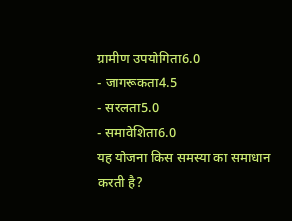ग्रामीण उपयोगिता6.0
- जागरूकता4.5
- सरलता5.0
- समावेशिता6.0
यह योजना किस समस्या का समाधान करती है?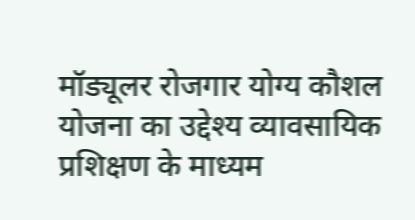मॉड्यूलर रोजगार योग्य कौशल योजना का उद्देश्य व्यावसायिक प्रशिक्षण के माध्यम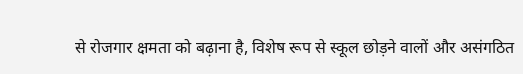से रोजगार क्षमता को बढ़ाना है, विशेष रूप से स्कूल छोड़ने वालों और असंगठित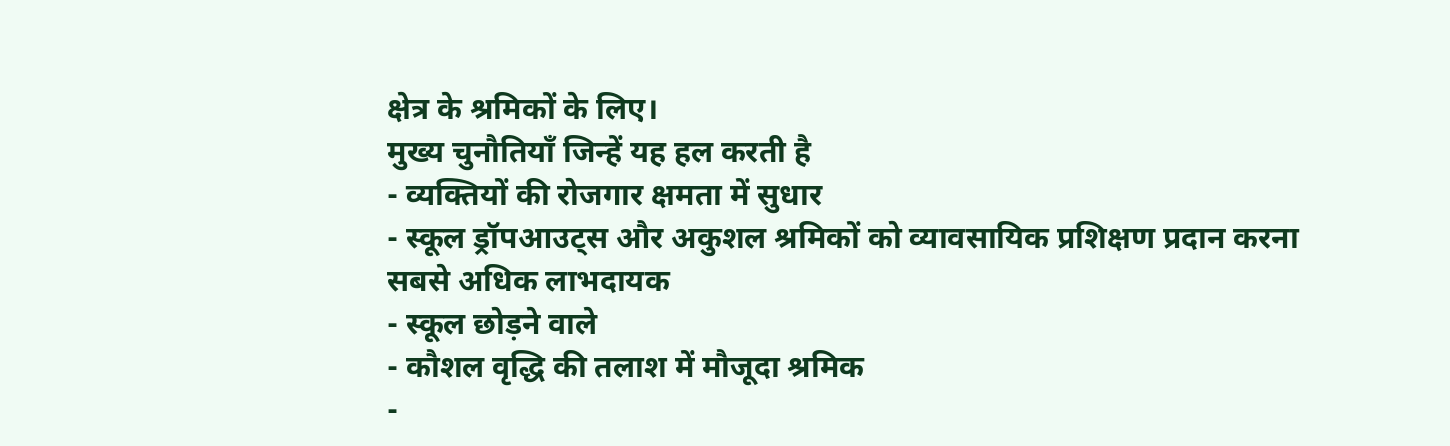क्षेत्र के श्रमिकों के लिए।
मुख्य चुनौतियाँ जिन्हें यह हल करती है
- व्यक्तियों की रोजगार क्षमता में सुधार
- स्कूल ड्रॉपआउट्स और अकुशल श्रमिकों को व्यावसायिक प्रशिक्षण प्रदान करना
सबसे अधिक लाभदायक
- स्कूल छोड़ने वाले
- कौशल वृद्धि की तलाश में मौजूदा श्रमिक
-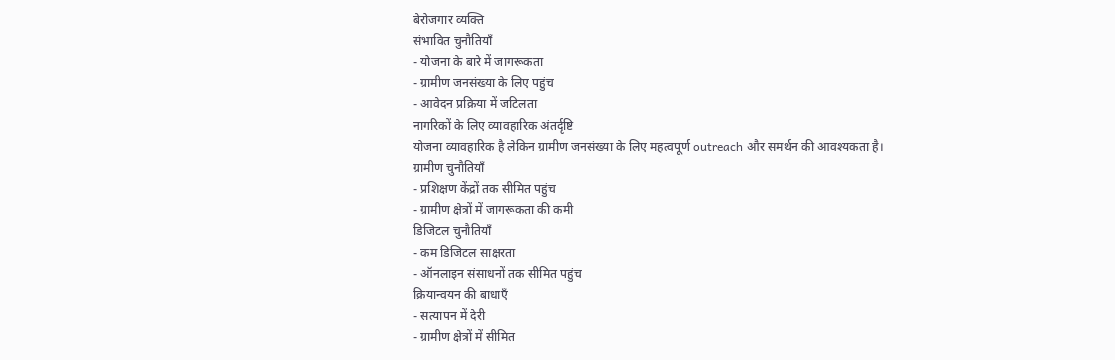बेरोजगार व्यक्ति
संभावित चुनौतियाँ
- योजना के बारे में जागरूकता
- ग्रामीण जनसंख्या के लिए पहुंच
- आवेदन प्रक्रिया में जटिलता
नागरिकों के लिए व्यावहारिक अंतर्दृष्टि
योजना व्यावहारिक है लेकिन ग्रामीण जनसंख्या के लिए महत्वपूर्ण outreach और समर्थन की आवश्यकता है।
ग्रामीण चुनौतियाँ
- प्रशिक्षण केंद्रों तक सीमित पहुंच
- ग्रामीण क्षेत्रों में जागरूकता की कमी
डिजिटल चुनौतियाँ
- कम डिजिटल साक्षरता
- ऑनलाइन संसाधनों तक सीमित पहुंच
क्रियान्वयन की बाधाएँ
- सत्यापन में देरी
- ग्रामीण क्षेत्रों में सीमित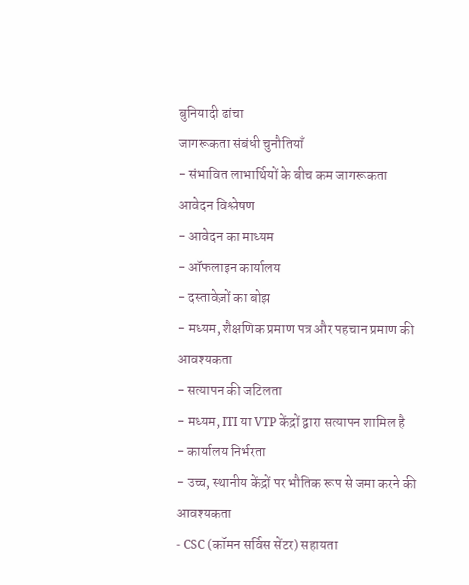बुनियादी ढांचा
जागरूकता संबंधी चुनौतियाँ
- संभावित लाभार्थियों के बीच कम जागरूकता
आवेदन विश्लेषण
- आवेदन का माध्यम
- ऑफलाइन कार्यालय
- दस्तावेज़ों का बोझ
- मध्यम, शैक्षणिक प्रमाण पत्र और पहचान प्रमाण की आवश्यकता
- सत्यापन की जटिलता
- मध्यम, ITI या VTP केंद्रों द्वारा सत्यापन शामिल है
- कार्यालय निर्भरता
- उच्च, स्थानीय केंद्रों पर भौतिक रूप से जमा करने की आवश्यकता
- CSC (कॉमन सर्विस सेंटर) सहायता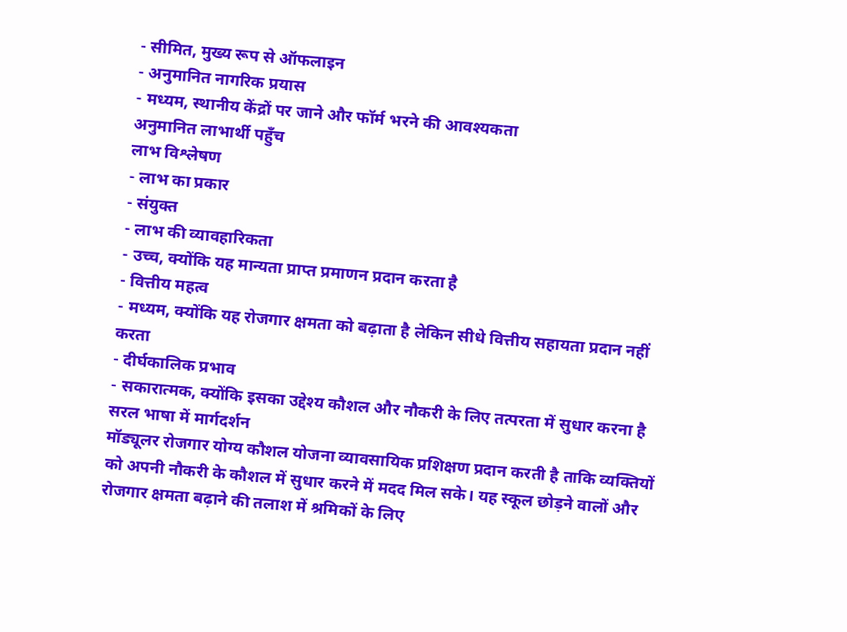- सीमित, मुख्य रूप से ऑफलाइन
- अनुमानित नागरिक प्रयास
- मध्यम, स्थानीय केंद्रों पर जाने और फॉर्म भरने की आवश्यकता
अनुमानित लाभार्थी पहुँच
लाभ विश्लेषण
- लाभ का प्रकार
- संयुक्त
- लाभ की व्यावहारिकता
- उच्च, क्योंकि यह मान्यता प्राप्त प्रमाणन प्रदान करता है
- वित्तीय महत्व
- मध्यम, क्योंकि यह रोजगार क्षमता को बढ़ाता है लेकिन सीधे वित्तीय सहायता प्रदान नहीं करता
- दीर्घकालिक प्रभाव
- सकारात्मक, क्योंकि इसका उद्देश्य कौशल और नौकरी के लिए तत्परता में सुधार करना है
सरल भाषा में मार्गदर्शन
मॉड्यूलर रोजगार योग्य कौशल योजना व्यावसायिक प्रशिक्षण प्रदान करती है ताकि व्यक्तियों को अपनी नौकरी के कौशल में सुधार करने में मदद मिल सके। यह स्कूल छोड़ने वालों और रोजगार क्षमता बढ़ाने की तलाश में श्रमिकों के लिए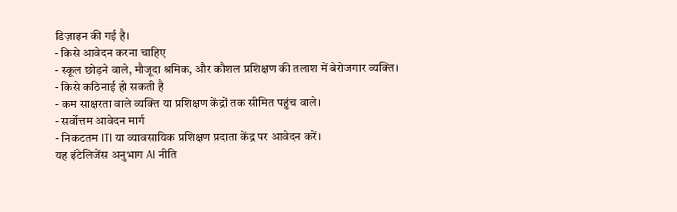डिज़ाइन की गई है।
- किसे आवेदन करना चाहिए
- स्कूल छोड़ने वाले, मौजूदा श्रमिक, और कौशल प्रशिक्षण की तलाश में बेरोजगार व्यक्ति।
- किसे कठिनाई हो सकती है
- कम साक्षरता वाले व्यक्ति या प्रशिक्षण केंद्रों तक सीमित पहुंच वाले।
- सर्वोत्तम आवेदन मार्ग
- निकटतम ITI या व्यावसायिक प्रशिक्षण प्रदाता केंद्र पर आवेदन करें।
यह इंटेलिजेंस अनुभाग AI नीति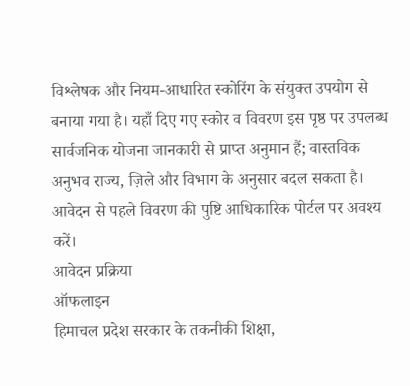विश्लेषक और नियम-आधारित स्कोरिंग के संयुक्त उपयोग से बनाया गया है। यहाँ दिए गए स्कोर व विवरण इस पृष्ठ पर उपलब्ध सार्वजनिक योजना जानकारी से प्राप्त अनुमान हैं; वास्तविक अनुभव राज्य, ज़िले और विभाग के अनुसार बदल सकता है। आवेदन से पहले विवरण की पुष्टि आधिकारिक पोर्टल पर अवश्य करें।
आवेदन प्रक्रिया
ऑफलाइन
हिमाचल प्रदेश सरकार के तकनीकी शिक्षा,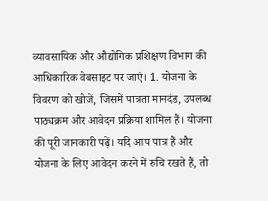व्यावसायिक और औद्योगिक प्रशिक्षण विभाग की आधिकारिक वेबसाइट पर जाएं। 1. योजना के विवरण को खोजें, जिसमें पात्रता मानदंड, उपलब्ध पाठ्यक्रम और आवेदन प्रक्रिया शामिल हैं। योजना की पूरी जानकारी पढ़ें। यदि आप पात्र हैं और योजना के लिए आवेदन करने में रुचि रखते हैं, तो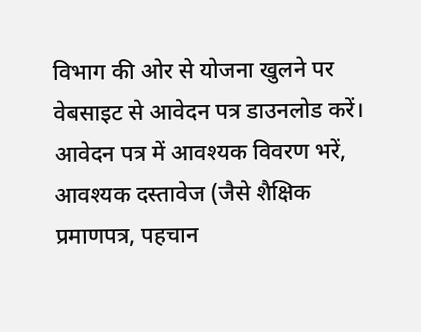विभाग की ओर से योजना खुलने पर वेबसाइट से आवेदन पत्र डाउनलोड करें। आवेदन पत्र में आवश्यक विवरण भरें, आवश्यक दस्तावेज (जैसे शैक्षिक प्रमाणपत्र, पहचान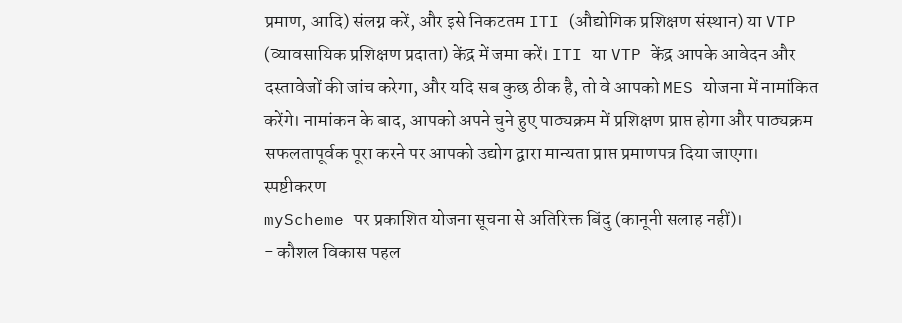प्रमाण, आदि) संलग्न करें, और इसे निकटतम ITI (औद्योगिक प्रशिक्षण संस्थान) या VTP (व्यावसायिक प्रशिक्षण प्रदाता) केंद्र में जमा करें। ITI या VTP केंद्र आपके आवेदन और दस्तावेजों की जांच करेगा, और यदि सब कुछ ठीक है, तो वे आपको MES योजना में नामांकित करेंगे। नामांकन के बाद, आपको अपने चुने हुए पाठ्यक्रम में प्रशिक्षण प्राप्त होगा और पाठ्यक्रम सफलतापूर्वक पूरा करने पर आपको उद्योग द्वारा मान्यता प्राप्त प्रमाणपत्र दिया जाएगा।
स्पष्टीकरण
myScheme पर प्रकाशित योजना सूचना से अतिरिक्त बिंदु (कानूनी सलाह नहीं)।
- कौशल विकास पहल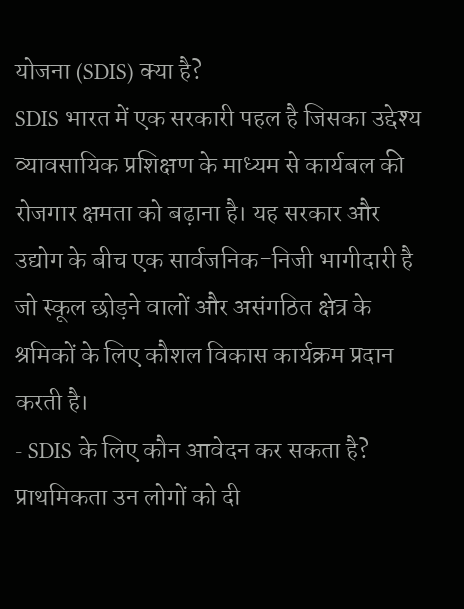योजना (SDIS) क्या है?
SDIS भारत में एक सरकारी पहल है जिसका उद्देश्य व्यावसायिक प्रशिक्षण के माध्यम से कार्यबल की रोजगार क्षमता को बढ़ाना है। यह सरकार और उद्योग के बीच एक सार्वजनिक-निजी भागीदारी है जो स्कूल छोड़ने वालों और असंगठित क्षेत्र के श्रमिकों के लिए कौशल विकास कार्यक्रम प्रदान करती है।
- SDIS के लिए कौन आवेदन कर सकता है?
प्राथमिकता उन लोगों को दी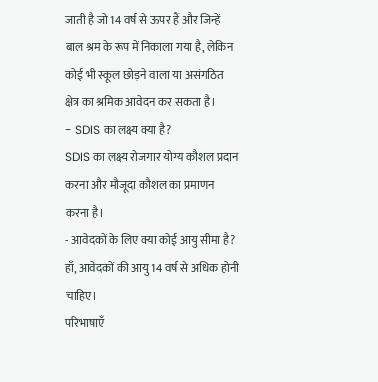जाती है जो 14 वर्ष से ऊपर हैं और जिन्हें बाल श्रम के रूप में निकाला गया है, लेकिन कोई भी स्कूल छोड़ने वाला या असंगठित क्षेत्र का श्रमिक आवेदन कर सकता है।
- SDIS का लक्ष्य क्या है?
SDIS का लक्ष्य रोजगार योग्य कौशल प्रदान करना और मौजूदा कौशल का प्रमाणन करना है।
- आवेदकों के लिए क्या कोई आयु सीमा है?
हाँ, आवेदकों की आयु 14 वर्ष से अधिक होनी चाहिए।
परिभाषाएँ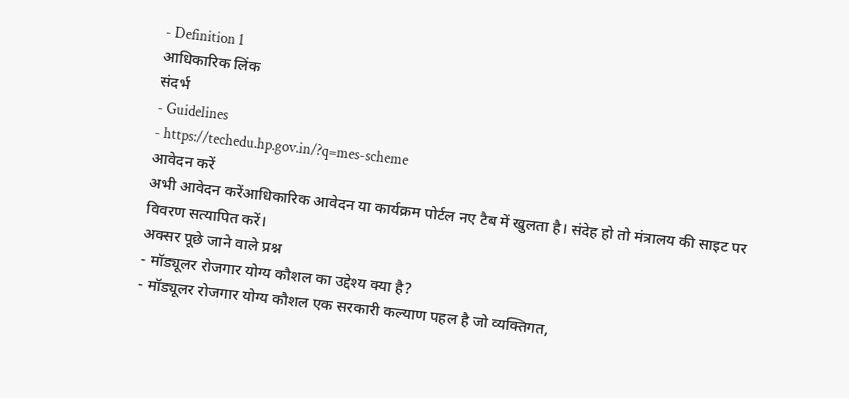- Definition 1
आधिकारिक लिंक
संदर्भ
- Guidelines
- https://techedu.hp.gov.in/?q=mes-scheme
आवेदन करें
अभी आवेदन करेंआधिकारिक आवेदन या कार्यक्रम पोर्टल नए टैब में खुलता है। संदेह हो तो मंत्रालय की साइट पर विवरण सत्यापित करें।
अक्सर पूछे जाने वाले प्रश्न
- मॉड्यूलर रोजगार योग्य कौशल का उद्देश्य क्या है?
- मॉड्यूलर रोजगार योग्य कौशल एक सरकारी कल्याण पहल है जो व्यक्तिगत,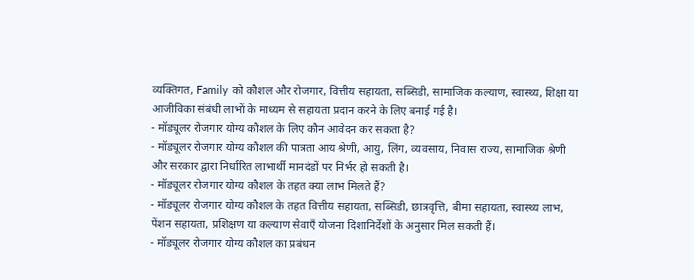व्यक्तिगत, Family को कौशल और रोजगार, वित्तीय सहायता, सब्सिडी, सामाजिक कल्याण, स्वास्थ्य, शिक्षा या आजीविका संबंधी लाभों के माध्यम से सहायता प्रदान करने के लिए बनाई गई है।
- मॉड्यूलर रोजगार योग्य कौशल के लिए कौन आवेदन कर सकता है?
- मॉड्यूलर रोजगार योग्य कौशल की पात्रता आय श्रेणी, आयु, लिंग, व्यवसाय, निवास राज्य, सामाजिक श्रेणी और सरकार द्वारा निर्धारित लाभार्थी मानदंडों पर निर्भर हो सकती है।
- मॉड्यूलर रोजगार योग्य कौशल के तहत क्या लाभ मिलते हैं?
- मॉड्यूलर रोजगार योग्य कौशल के तहत वित्तीय सहायता, सब्सिडी, छात्रवृत्ति, बीमा सहायता, स्वास्थ्य लाभ, पेंशन सहायता, प्रशिक्षण या कल्याण सेवाएँ योजना दिशानिर्देशों के अनुसार मिल सकती हैं।
- मॉड्यूलर रोजगार योग्य कौशल का प्रबंधन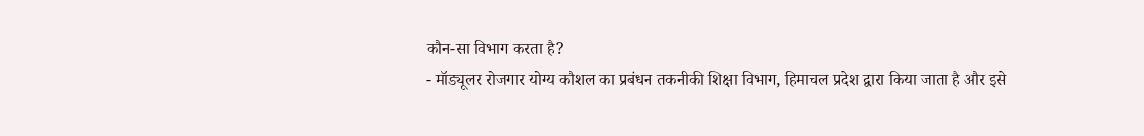कौन-सा विभाग करता है?
- मॉड्यूलर रोजगार योग्य कौशल का प्रबंधन तकनीकी शिक्षा विभाग, हिमाचल प्रदेश द्वारा किया जाता है और इसे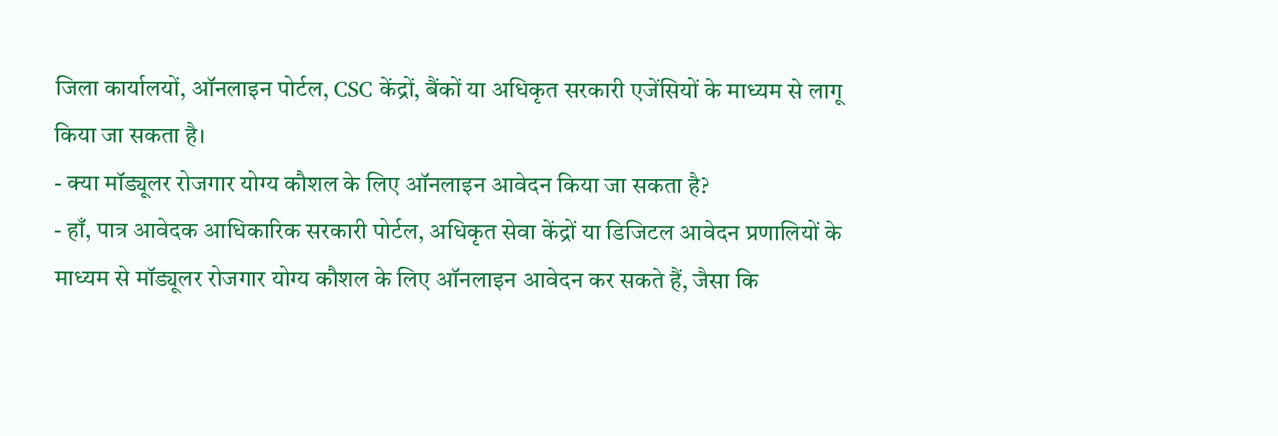जिला कार्यालयों, ऑनलाइन पोर्टल, CSC केंद्रों, बैंकों या अधिकृत सरकारी एजेंसियों के माध्यम से लागू किया जा सकता है।
- क्या मॉड्यूलर रोजगार योग्य कौशल के लिए ऑनलाइन आवेदन किया जा सकता है?
- हाँ, पात्र आवेदक आधिकारिक सरकारी पोर्टल, अधिकृत सेवा केंद्रों या डिजिटल आवेदन प्रणालियों के माध्यम से मॉड्यूलर रोजगार योग्य कौशल के लिए ऑनलाइन आवेदन कर सकते हैं, जैसा कि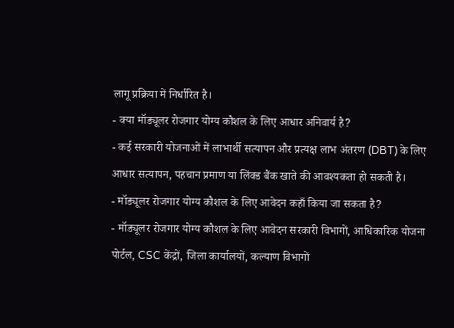लागू प्रक्रिया में निर्धारित है।
- क्या मॉड्यूलर रोजगार योग्य कौशल के लिए आधार अनिवार्य है?
- कई सरकारी योजनाओं में लाभार्थी सत्यापन और प्रत्यक्ष लाभ अंतरण (DBT) के लिए आधार सत्यापन, पहचान प्रमाण या लिंक्ड बैंक खाते की आवश्यकता हो सकती है।
- मॉड्यूलर रोजगार योग्य कौशल के लिए आवेदन कहाँ किया जा सकता है?
- मॉड्यूलर रोजगार योग्य कौशल के लिए आवेदन सरकारी विभागों, आधिकारिक योजना पोर्टल, CSC केंद्रों, जिला कार्यालयों, कल्याण विभागों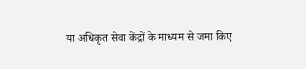या अधिकृत सेवा केंद्रों के माध्यम से जमा किए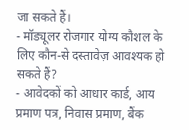जा सकते हैं।
- मॉड्यूलर रोजगार योग्य कौशल के लिए कौन-से दस्तावेज़ आवश्यक हो सकते हैं?
- आवेदकों को आधार कार्ड, आय प्रमाण पत्र, निवास प्रमाण, बैंक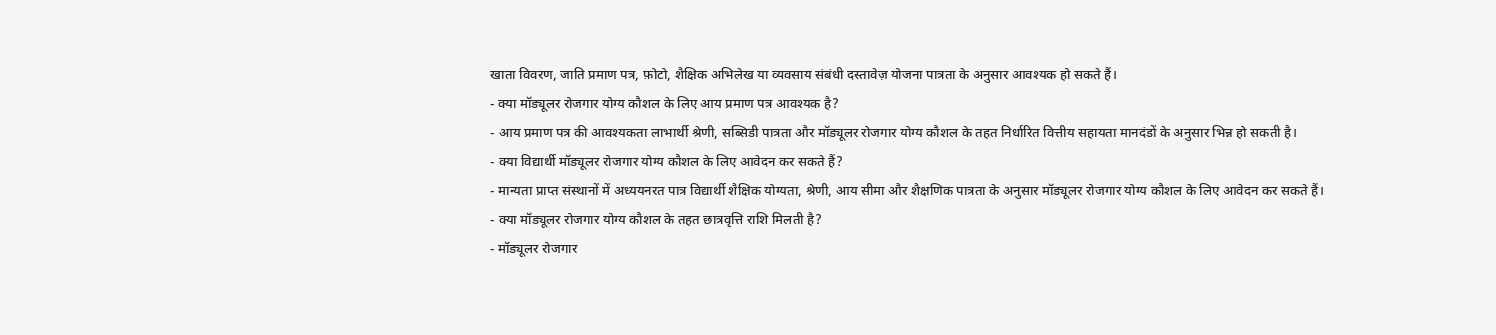खाता विवरण, जाति प्रमाण पत्र, फ़ोटो, शैक्षिक अभिलेख या व्यवसाय संबंधी दस्तावेज़ योजना पात्रता के अनुसार आवश्यक हो सकते हैं।
- क्या मॉड्यूलर रोजगार योग्य कौशल के लिए आय प्रमाण पत्र आवश्यक है?
- आय प्रमाण पत्र की आवश्यकता लाभार्थी श्रेणी, सब्सिडी पात्रता और मॉड्यूलर रोजगार योग्य कौशल के तहत निर्धारित वित्तीय सहायता मानदंडों के अनुसार भिन्न हो सकती है।
- क्या विद्यार्थी मॉड्यूलर रोजगार योग्य कौशल के लिए आवेदन कर सकते हैं?
- मान्यता प्राप्त संस्थानों में अध्ययनरत पात्र विद्यार्थी शैक्षिक योग्यता, श्रेणी, आय सीमा और शैक्षणिक पात्रता के अनुसार मॉड्यूलर रोजगार योग्य कौशल के लिए आवेदन कर सकते हैं।
- क्या मॉड्यूलर रोजगार योग्य कौशल के तहत छात्रवृत्ति राशि मिलती है?
- मॉड्यूलर रोजगार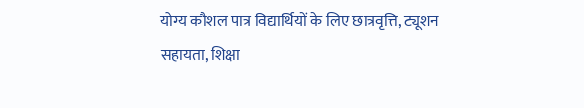योग्य कौशल पात्र विद्यार्थियों के लिए छात्रवृत्ति, ट्यूशन सहायता, शिक्षा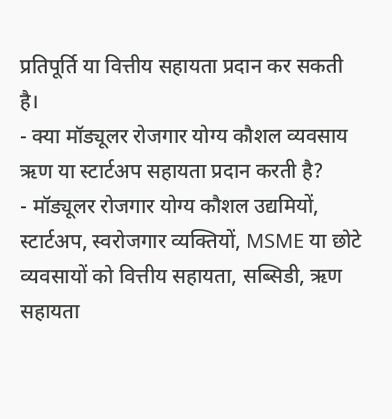प्रतिपूर्ति या वित्तीय सहायता प्रदान कर सकती है।
- क्या मॉड्यूलर रोजगार योग्य कौशल व्यवसाय ऋण या स्टार्टअप सहायता प्रदान करती है?
- मॉड्यूलर रोजगार योग्य कौशल उद्यमियों, स्टार्टअप, स्वरोजगार व्यक्तियों, MSME या छोटे व्यवसायों को वित्तीय सहायता, सब्सिडी, ऋण सहायता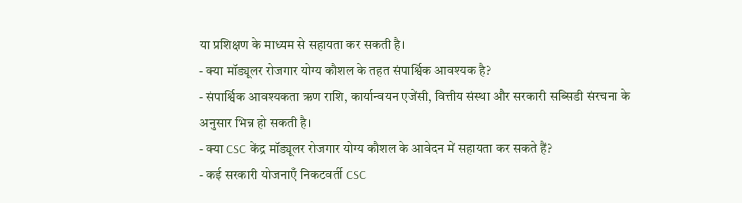या प्रशिक्षण के माध्यम से सहायता कर सकती है।
- क्या मॉड्यूलर रोजगार योग्य कौशल के तहत संपार्श्विक आवश्यक है?
- संपार्श्विक आवश्यकता ऋण राशि, कार्यान्वयन एजेंसी, वित्तीय संस्था और सरकारी सब्सिडी संरचना के अनुसार भिन्न हो सकती है।
- क्या CSC केंद्र मॉड्यूलर रोजगार योग्य कौशल के आवेदन में सहायता कर सकते हैं?
- कई सरकारी योजनाएँ निकटवर्ती CSC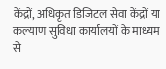केंद्रों, अधिकृत डिजिटल सेवा केंद्रों या कल्याण सुविधा कार्यालयों के माध्यम से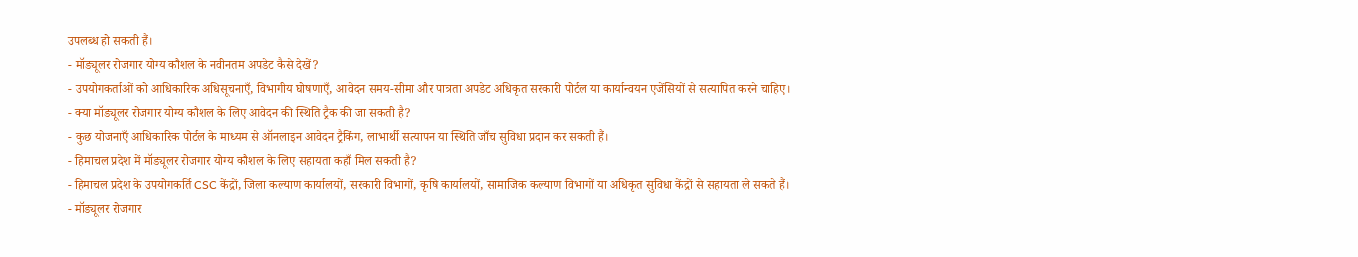उपलब्ध हो सकती हैं।
- मॉड्यूलर रोजगार योग्य कौशल के नवीनतम अपडेट कैसे देखें?
- उपयोगकर्ताओं को आधिकारिक अधिसूचनाएँ, विभागीय घोषणाएँ, आवेदन समय-सीमा और पात्रता अपडेट अधिकृत सरकारी पोर्टल या कार्यान्वयन एजेंसियों से सत्यापित करने चाहिए।
- क्या मॉड्यूलर रोजगार योग्य कौशल के लिए आवेदन की स्थिति ट्रैक की जा सकती है?
- कुछ योजनाएँ आधिकारिक पोर्टल के माध्यम से ऑनलाइन आवेदन ट्रैकिंग, लाभार्थी सत्यापन या स्थिति जाँच सुविधा प्रदान कर सकती हैं।
- हिमाचल प्रदेश में मॉड्यूलर रोजगार योग्य कौशल के लिए सहायता कहाँ मिल सकती है?
- हिमाचल प्रदेश के उपयोगकर्ति CSC केंद्रों, जिला कल्याण कार्यालयों, सरकारी विभागों, कृषि कार्यालयों, सामाजिक कल्याण विभागों या अधिकृत सुविधा केंद्रों से सहायता ले सकते हैं।
- मॉड्यूलर रोजगार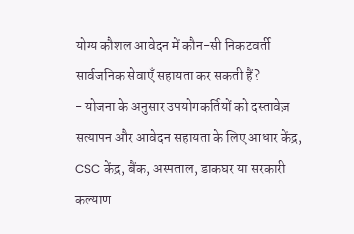योग्य कौशल आवेदन में कौन-सी निकटवर्ती सार्वजनिक सेवाएँ सहायता कर सकती हैं?
- योजना के अनुसार उपयोगकर्तियों को दस्तावेज़ सत्यापन और आवेदन सहायता के लिए आधार केंद्र, CSC केंद्र, बैंक, अस्पताल, डाकघर या सरकारी कल्याण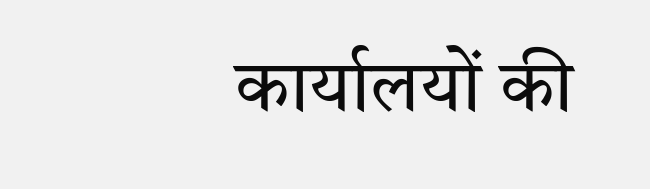कार्यालयों की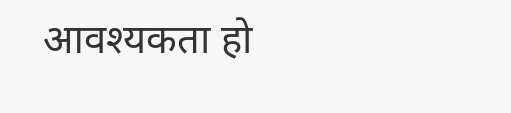आवश्यकता हो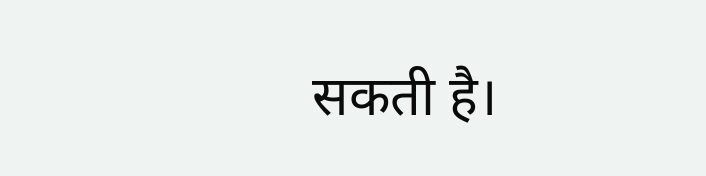सकती है।